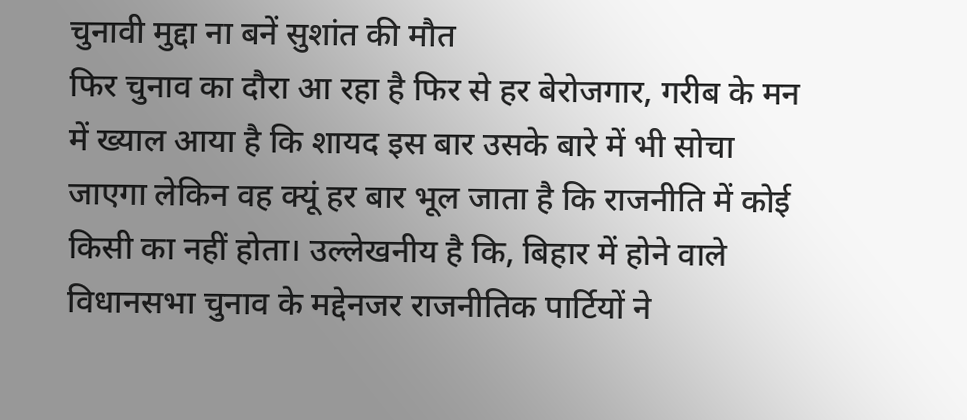चुनावी मुद्दा ना बनें सुशांत की मौत
फिर चुनाव का दौरा आ रहा है फिर से हर बेरोजगार, गरीब के मन में ख्याल आया है कि शायद इस बार उसके बारे में भी सोचा जाएगा लेकिन वह क्यूं हर बार भूल जाता है कि राजनीति में कोई किसी का नहीं होता। उल्लेखनीय है कि, बिहार में होने वाले विधानसभा चुनाव के मद्देनजर राजनीतिक पार्टियों ने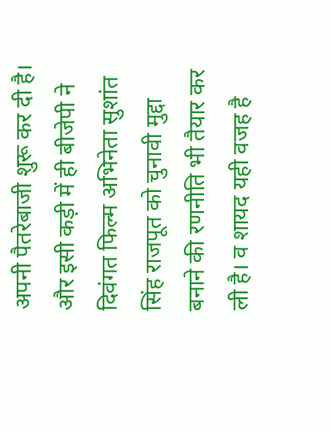अपनी पैतरेबाजी शुरू कर दी है। और इसी कड़ी में ही बीजेपी ने दिवंगत फिल्म अभिनेता सुशांत सिंह राजपूत को चुनावी मुद्दा बनाने की रणनीति भी तैयार कर ली है। व शायद यही वजह है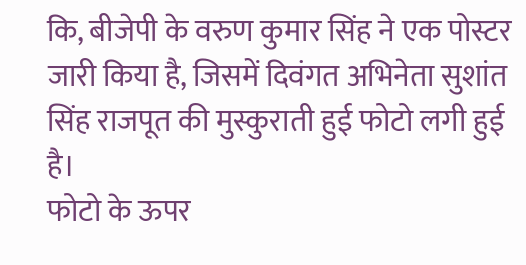कि, बीजेपी के वरुण कुमार सिंह ने एक पोस्टर जारी किया है, जिसमें दिवंगत अभिनेता सुशांत सिंह राजपूत की मुस्कुराती हुई फोटो लगी हुई है।
फोटो के ऊपर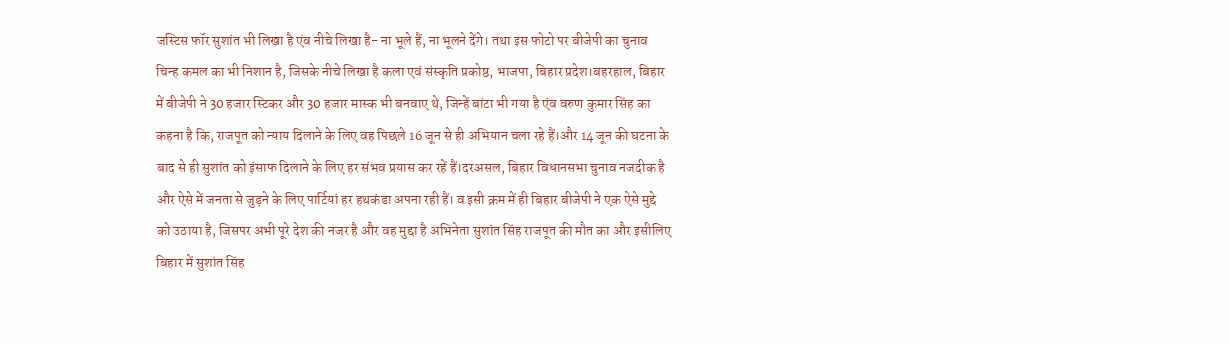जस्टिस फॉर सुशांत भी लिखा है एंव नीचे लिखा है- ना भूले हैं, ना भूलने देंगे। तथा इस फोटो पर बीजेपी का चुनाव चिन्ह कमल का भी निशान है, जिसके नीचे लिखा है कला एवं संस्कृति प्रकोष्ठ, भाजपा, बिहार प्रदेश।बहरहाल, बिहार में बीजेपी ने 30 हजार स्टिकर और 30 हजार मास्क भी बनवाए थे, जिन्हें बांटा भी गया है एंव वरुण कुमार सिंह का कहना है कि, राजपूत को न्याय दिलाने के लिए वह पिछले 16 जून से ही अभियान चला रहे हैं।और 14 जून की घटना के बाद से ही सुशांत को इंसाफ दिलाने के लिए हर संभव प्रयास कर रहें हैं।दरअसल, बिहार विधानसभा चुनाव नजदीक है और ऐसे में जनता से जुड़ने के लिए पार्टियां हर हथकंडा अपना रही हैं। व इसी क्रम में ही बिहार बीजेपी ने एक ऐसे मुद्दे को उठाया है, जिसपर अभी पूरे देश की नजर है और वह मुद्दा है अभिनेता सुशांत सिंह राजपूत की मौत का और इसीलिए बिहार में सुशांत सिंह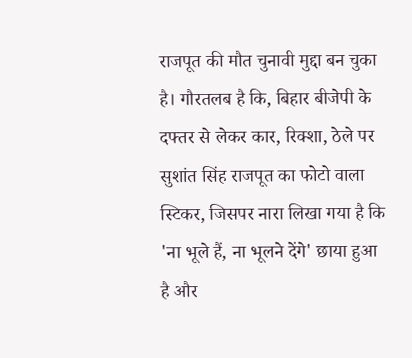राजपूत की मौत चुनावी मुद्दा बन चुका है। गौरतलब है कि, बिहार बीजेपी के दफ्तर से लेकर कार, रिक्शा, ठेले पर सुशांत सिंह राजपूत का फोटो वाला स्टिकर, जिसपर नारा लिखा गया है कि 'ना भूले हैं, ना भूलने देंगे' छाया हुआ है और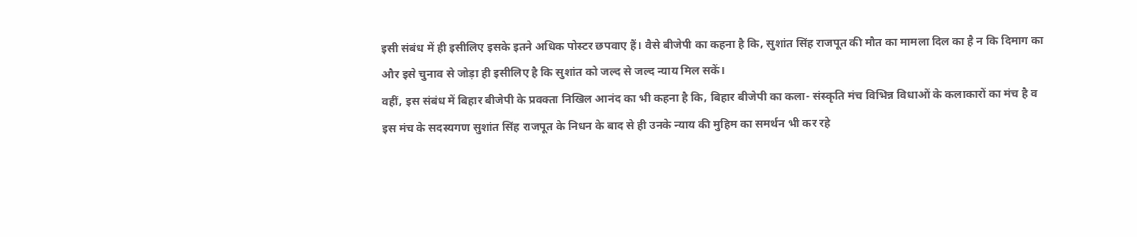इसी संबंध में ही इसीलिए इसके इतने अधिक पोस्टर छपवाए हैं। वैसे बीजेपी का कहना है कि, सुशांत सिंह राजपूत की मौत का मामला दिल का है न कि दिमाग का और इसे चुनाव से जोड़ा ही इसीलिए है कि सुशांत को जल्द से जल्द न्याय मिल सकें।
वहीं, इस संबंध में बिहार बीजेपी के प्रवक्ता निखिल आनंद का भी कहना है कि, बिहार बीजेपी का कला- संस्कृति मंच विभिन्न विधाओं के कलाकारों का मंच है व इस मंच के सदस्यगण सुशांत सिंह राजपूत के निधन के बाद से ही उनके न्याय की मुहिम का समर्थन भी कर रहे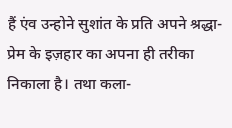हैं एंव उन्होने सुशांत के प्रति अपने श्रद्धा- प्रेम के इज़हार का अपना ही तरीका निकाला है। तथा कला-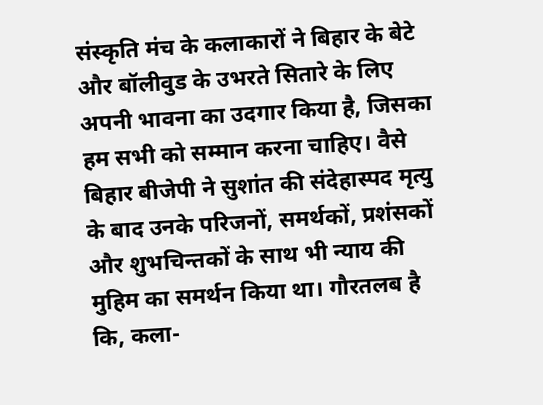संस्कृति मंच के कलाकारों ने बिहार के बेटे और बॉलीवुड के उभरते सितारे के लिए अपनी भावना का उदगार किया है, जिसका हम सभी को सम्मान करना चाहिए। वैसे बिहार बीजेपी ने सुशांत की संदेहास्पद मृत्यु के बाद उनके परिजनों, समर्थकों, प्रशंसकों और शुभचिन्तकों के साथ भी न्याय की मुहिम का समर्थन किया था। गौरतलब है कि, कला-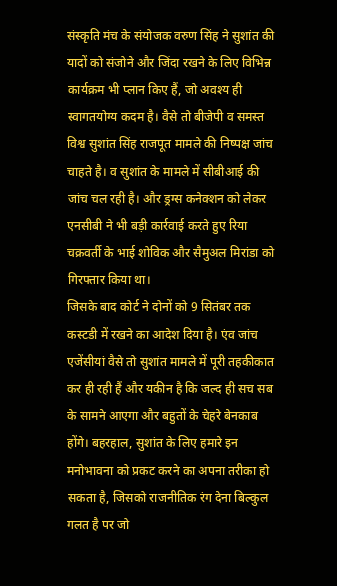संस्कृति मंच के संयोजक वरुण सिंह ने सुशांत की यादों को संजोने और जिंदा रखने के लिए विभिन्न कार्यक्रम भी प्लान किए हैं, जो अवश्य ही स्वागतयोग्य कदम है। वैसे तो बीजेपी व समस्त विश्व सुशांत सिंह राजपूत मामले की निष्पक्ष जांच चाहते है। व सुशांत के मामले में सीबीआई की जांच चल रही है। और ड्रग्स कनेक्शन को लेकर एनसीबी ने भी बड़ी कार्रवाई करते हुए रिया चक्रवर्ती के भाई शोविक और सैमुअल मिरांडा को गिरफ्तार किया था।
जिसके बाद कोर्ट ने दोनों को 9 सितंबर तक कस्टडी में रखने का आदेश दिया है। एंव जांच एजेंसीयां वैसे तो सुशांत मामले में पूरी तहकीकात कर ही रही हैं और यकीन है कि जल्द ही सच सब के सामने आएगा और बहुतों के चेहरे बेनकाब होंगे। बहरहाल, सुशांत के लिए हमारे इन मनोभावना को प्रकट करने का अपना तरीका हो सकता है, जिसको राजनीतिक रंग देना बिल्कुल गलत है पर जो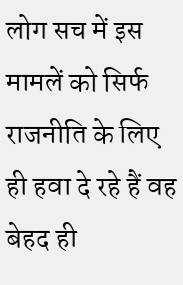लोग सच में इस मामलें को सिर्फ राजनीति के लिए ही हवा दे रहे हैं वह बेहद ही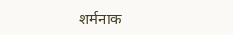शर्मनाक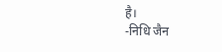है।
-निधि जैन